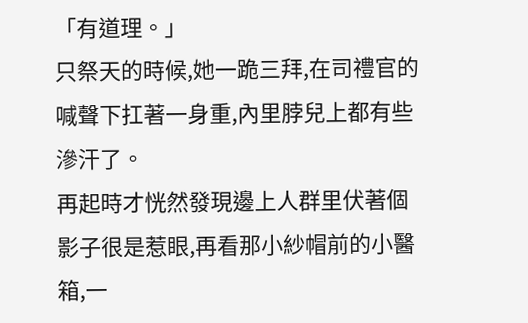「有道理。」
只祭天的時候,她一跪三拜,在司禮官的喊聲下扛著一身重,內里脖兒上都有些滲汗了。
再起時才恍然發現邊上人群里伏著個影子很是惹眼,再看那小紗帽前的小醫箱,一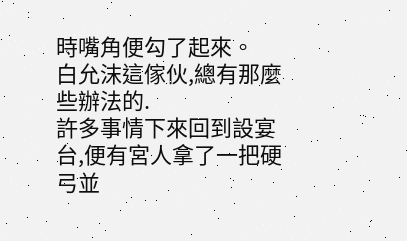時嘴角便勾了起來。
白允沫這傢伙,總有那麼些辦法的.
許多事情下來回到設宴台,便有宮人拿了一把硬弓並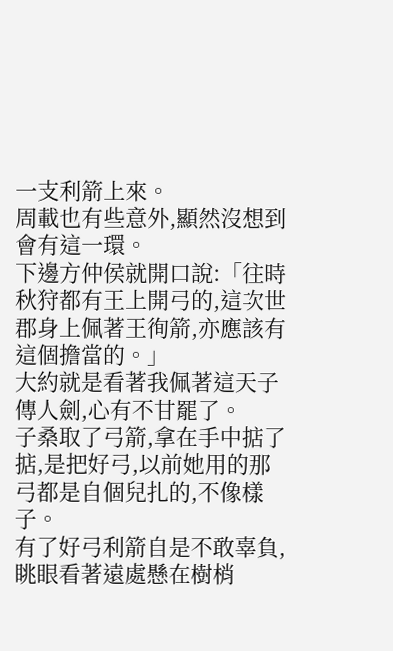一支利箭上來。
周載也有些意外,顯然沒想到會有這一環。
下邊方仲侯就開口說:「往時秋狩都有王上開弓的,這次世郡身上佩著王徇箭,亦應該有這個擔當的。」
大約就是看著我佩著這天子傳人劍,心有不甘罷了。
子桑取了弓箭,拿在手中掂了掂,是把好弓,以前她用的那弓都是自個兒扎的,不像樣子。
有了好弓利箭自是不敢辜負,眺眼看著遠處懸在樹梢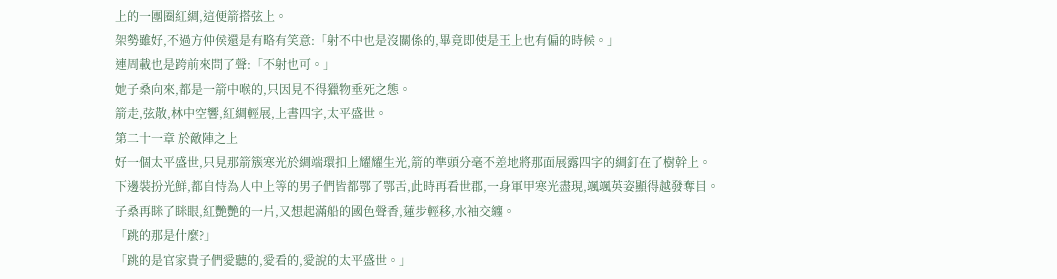上的一團圈紅綢,這便箭搭弦上。
架勢雖好,不過方仲侯還是有略有笑意:「射不中也是沒關係的,畢竟即使是王上也有偏的時候。」
連周載也是跨前來問了聲:「不射也可。」
她子桑向來,都是一箭中喉的,只因見不得獵物垂死之態。
箭走,弦散,林中空響,紅綢輕展,上書四字,太平盛世。
第二十一章 於敵陣之上
好一個太平盛世,只見那箭簇寒光於綢端環扣上耀耀生光,箭的準頭分毫不差地將那面展露四字的綢釘在了樹幹上。
下邊裝扮光鮮,都自恃為人中上等的男子們皆都鄂了鄂舌,此時再看世郡,一身軍甲寒光盡現,颯颯英姿顯得越發奪目。
子桑再眯了眯眼,紅艷艷的一片,又想起滿船的國色聲香,蓮步輕移,水袖交纏。
「跳的那是什麼?」
「跳的是官家貴子們愛聽的,愛看的,愛說的太平盛世。」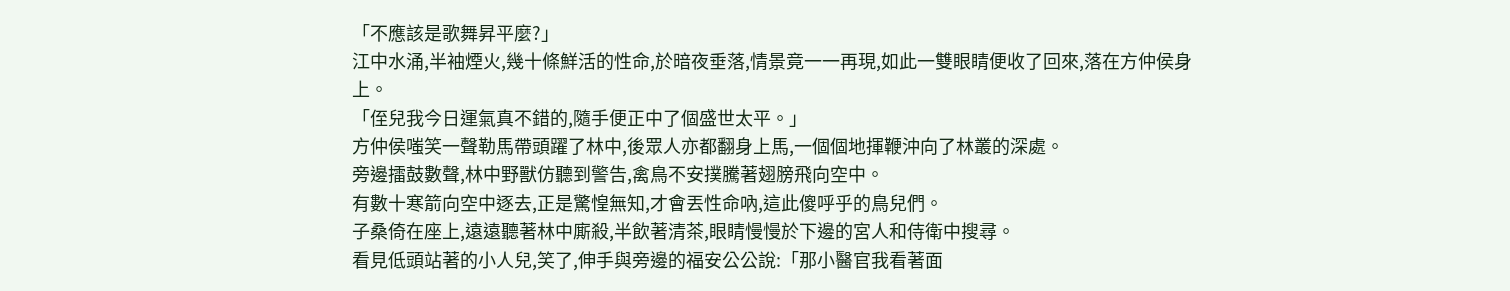「不應該是歌舞昇平麼?」
江中水涌,半袖煙火,幾十條鮮活的性命,於暗夜垂落,情景竟一一再現,如此一雙眼睛便收了回來,落在方仲侯身上。
「侄兒我今日運氣真不錯的,隨手便正中了個盛世太平。」
方仲侯嗤笑一聲勒馬帶頭躍了林中,後眾人亦都翻身上馬,一個個地揮鞭沖向了林叢的深處。
旁邊擂鼓數聲,林中野獸仿聽到警告,禽鳥不安撲騰著翅膀飛向空中。
有數十寒箭向空中逐去,正是驚惶無知,才會丟性命吶,這此傻呼乎的鳥兒們。
子桑倚在座上,遠遠聽著林中廝殺,半飲著清茶,眼睛慢慢於下邊的宮人和侍衛中搜尋。
看見低頭站著的小人兒,笑了,伸手與旁邊的福安公公說:「那小醫官我看著面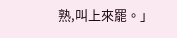熟,叫上來罷。」